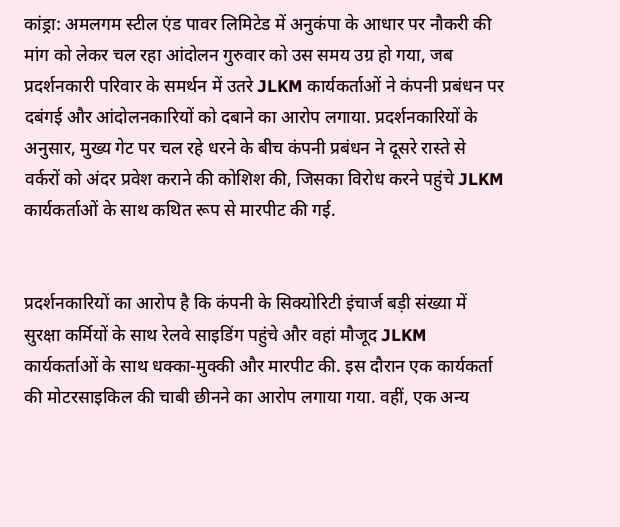कांड्रा: अमलगम स्टील एंड पावर लिमिटेड में अनुकंपा के आधार पर नौकरी की मांग को लेकर चल रहा आंदोलन गुरुवार को उस समय उग्र हो गया, जब प्रदर्शनकारी परिवार के समर्थन में उतरे JLKM कार्यकर्ताओं ने कंपनी प्रबंधन पर दबंगई और आंदोलनकारियों को दबाने का आरोप लगाया. प्रदर्शनकारियों के अनुसार, मुख्य गेट पर चल रहे धरने के बीच कंपनी प्रबंधन ने दूसरे रास्ते से वर्करों को अंदर प्रवेश कराने की कोशिश की, जिसका विरोध करने पहुंचे JLKM कार्यकर्ताओं के साथ कथित रूप से मारपीट की गई.


प्रदर्शनकारियों का आरोप है कि कंपनी के सिक्योरिटी इंचार्ज बड़ी संख्या में सुरक्षा कर्मियों के साथ रेलवे साइडिंग पहुंचे और वहां मौजूद JLKM कार्यकर्ताओं के साथ धक्का-मुक्की और मारपीट की. इस दौरान एक कार्यकर्ता की मोटरसाइकिल की चाबी छीनने का आरोप लगाया गया. वहीं, एक अन्य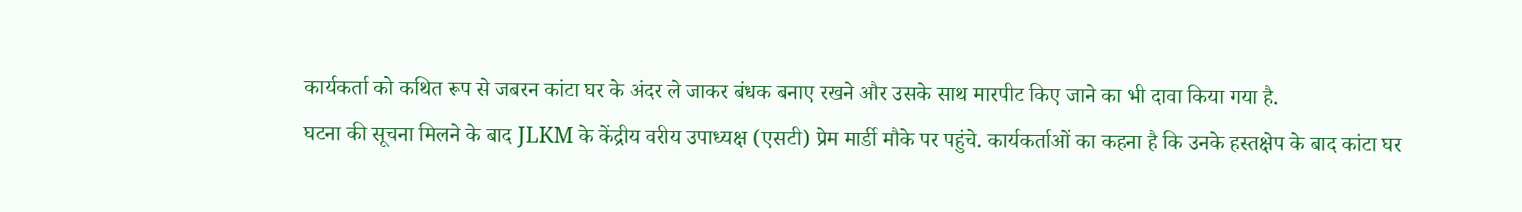कार्यकर्ता को कथित रूप से जबरन कांटा घर के अंदर ले जाकर बंधक बनाए रखने और उसके साथ मारपीट किए जाने का भी दावा किया गया है.
घटना की सूचना मिलने के बाद JLKM के केंद्रीय वरीय उपाध्यक्ष (एसटी) प्रेम मार्डी मौके पर पहुंचे. कार्यकर्ताओं का कहना है कि उनके हस्तक्षेप के बाद कांटा घर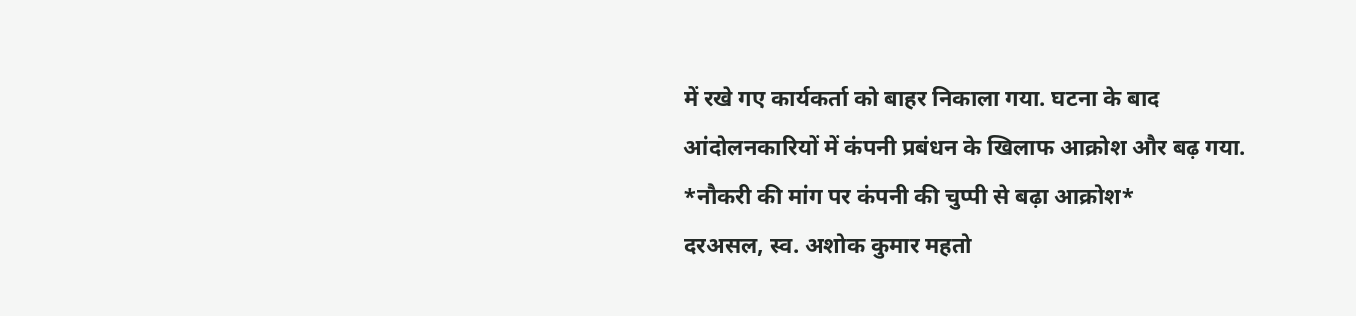में रखे गए कार्यकर्ता को बाहर निकाला गया. घटना के बाद आंदोलनकारियों में कंपनी प्रबंधन के खिलाफ आक्रोश और बढ़ गया.
*नौकरी की मांग पर कंपनी की चुप्पी से बढ़ा आक्रोश*
दरअसल, स्व. अशोक कुमार महतो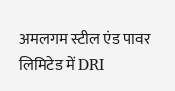अमलगम स्टील एंड पावर लिमिटेड में DRI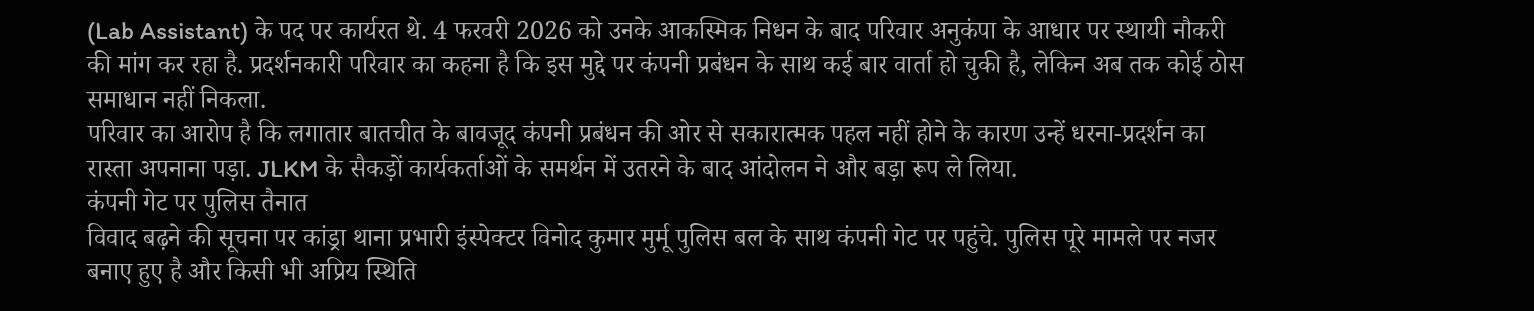(Lab Assistant) के पद पर कार्यरत थे. 4 फरवरी 2026 को उनके आकस्मिक निधन के बाद परिवार अनुकंपा के आधार पर स्थायी नौकरी की मांग कर रहा है. प्रदर्शनकारी परिवार का कहना है कि इस मुद्दे पर कंपनी प्रबंधन के साथ कई बार वार्ता हो चुकी है, लेकिन अब तक कोई ठोस समाधान नहीं निकला.
परिवार का आरोप है कि लगातार बातचीत के बावजूद कंपनी प्रबंधन की ओर से सकारात्मक पहल नहीं होने के कारण उन्हें धरना-प्रदर्शन का रास्ता अपनाना पड़ा. JLKM के सैकड़ों कार्यकर्ताओं के समर्थन में उतरने के बाद आंदोलन ने और बड़ा रूप ले लिया.
कंपनी गेट पर पुलिस तैनात
विवाद बढ़ने की सूचना पर कांड्रा थाना प्रभारी इंस्पेक्टर विनोद कुमार मुर्मू पुलिस बल के साथ कंपनी गेट पर पहुंचे. पुलिस पूरे मामले पर नजर बनाए हुए है और किसी भी अप्रिय स्थिति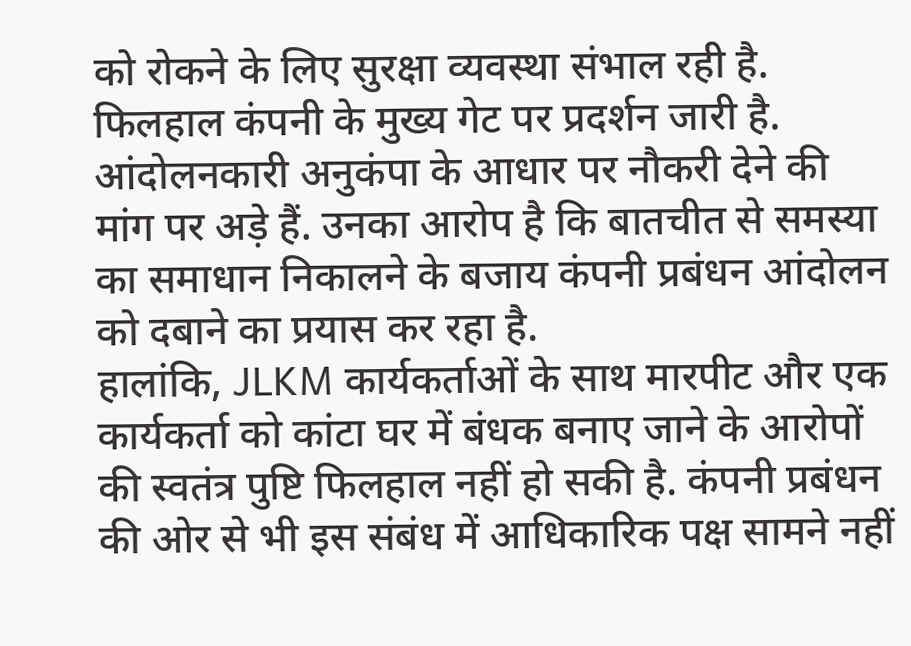को रोकने के लिए सुरक्षा व्यवस्था संभाल रही है.
फिलहाल कंपनी के मुख्य गेट पर प्रदर्शन जारी है. आंदोलनकारी अनुकंपा के आधार पर नौकरी देने की मांग पर अड़े हैं. उनका आरोप है कि बातचीत से समस्या का समाधान निकालने के बजाय कंपनी प्रबंधन आंदोलन को दबाने का प्रयास कर रहा है.
हालांकि, JLKM कार्यकर्ताओं के साथ मारपीट और एक कार्यकर्ता को कांटा घर में बंधक बनाए जाने के आरोपों की स्वतंत्र पुष्टि फिलहाल नहीं हो सकी है. कंपनी प्रबंधन की ओर से भी इस संबंध में आधिकारिक पक्ष सामने नहीं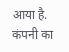आया है. कंपनी का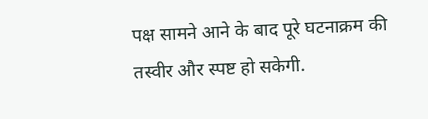पक्ष सामने आने के बाद पूरे घटनाक्रम की तस्वीर और स्पष्ट हो सकेगी.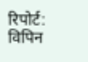रिपोर्ट: विपिन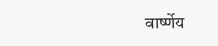वार्ष्णेय